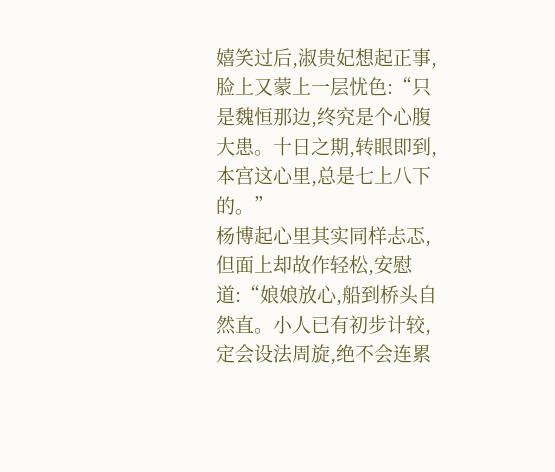嬉笑过后,淑贵妃想起正事,脸上又蒙上一层忧色:“只是魏恒那边,终究是个心腹大患。十日之期,转眼即到,本宫这心里,总是七上八下的。”
杨博起心里其实同样忐忑,但面上却故作轻松,安慰道:“娘娘放心,船到桥头自然直。小人已有初步计较,定会设法周旋,绝不会连累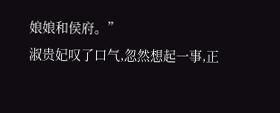娘娘和侯府。”
淑贵妃叹了口气,忽然想起一事,正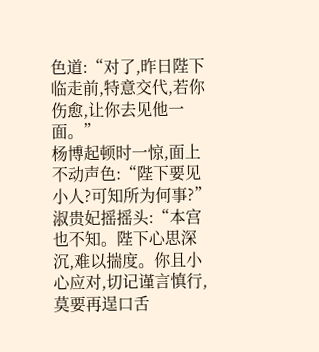色道:“对了,昨日陛下临走前,特意交代,若你伤愈,让你去见他一面。”
杨博起顿时一惊,面上不动声色:“陛下要见小人?可知所为何事?”
淑贵妃摇摇头:“本宫也不知。陛下心思深沉,难以揣度。你且小心应对,切记谨言慎行,莫要再逞口舌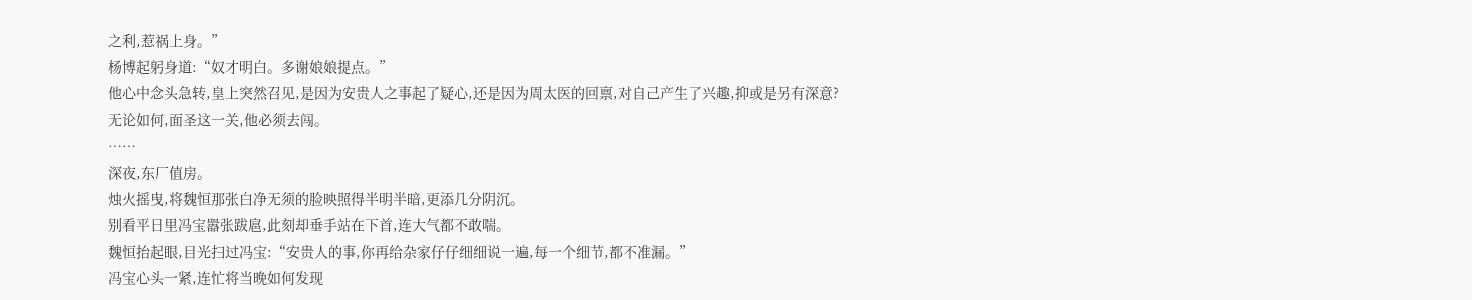之利,惹祸上身。”
杨博起躬身道:“奴才明白。多谢娘娘提点。”
他心中念头急转,皇上突然召见,是因为安贵人之事起了疑心,还是因为周太医的回禀,对自己产生了兴趣,抑或是另有深意?
无论如何,面圣这一关,他必须去闯。
……
深夜,东厂值房。
烛火摇曳,将魏恒那张白净无须的脸映照得半明半暗,更添几分阴沉。
别看平日里冯宝嚣张跋扈,此刻却垂手站在下首,连大气都不敢喘。
魏恒抬起眼,目光扫过冯宝:“安贵人的事,你再给杂家仔仔细细说一遍,每一个细节,都不准漏。”
冯宝心头一紧,连忙将当晚如何发现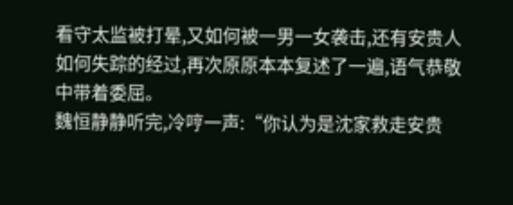看守太监被打晕,又如何被一男一女袭击,还有安贵人如何失踪的经过,再次原原本本复述了一遍,语气恭敬中带着委屈。
魏恒静静听完,冷哼一声:“你认为是沈家救走安贵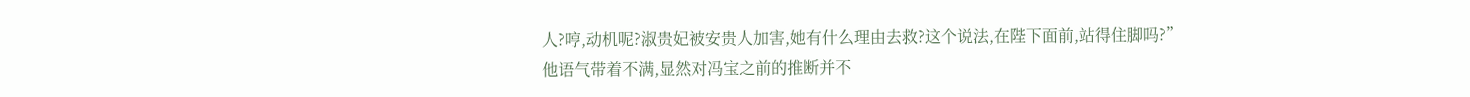人?哼,动机呢?淑贵妃被安贵人加害,她有什么理由去救?这个说法,在陛下面前,站得住脚吗?”
他语气带着不满,显然对冯宝之前的推断并不